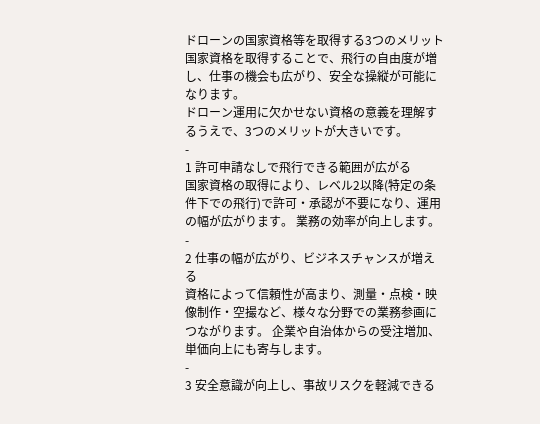ドローンの国家資格等を取得する3つのメリット
国家資格を取得することで、飛行の自由度が増し、仕事の機会も広がり、安全な操縦が可能になります。
ドローン運用に欠かせない資格の意義を理解するうえで、3つのメリットが大きいです。
-
1 許可申請なしで飛行できる範囲が広がる
国家資格の取得により、レベル2以降(特定の条件下での飛行)で許可・承認が不要になり、運用の幅が広がります。 業務の効率が向上します。
-
2 仕事の幅が広がり、ビジネスチャンスが増える
資格によって信頼性が高まり、測量・点検・映像制作・空撮など、様々な分野での業務参画につながります。 企業や自治体からの受注増加、単価向上にも寄与します。
-
3 安全意識が向上し、事故リスクを軽減できる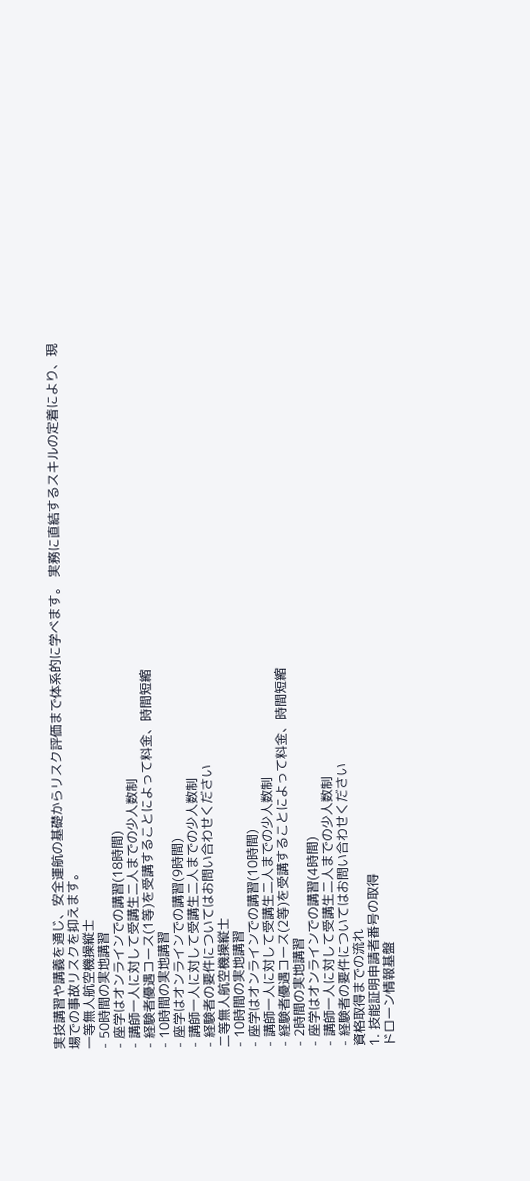実技講習や講義を通じ、安全運航の基礎からリスク評価まで体系的に学べます。 実務に直結するスキルの定着により、現場での事故リスクを抑えます。
一等無人航空機操縦士
- 50時間の実地講習
- 座学はオンラインでの講習(18時間)
- 講師一人に対して受講生二人までの少人数制
- 経験者優遇コース(1等)を受講することによって料金、時間短縮
- 10時間の実地講習
- 座学はオンラインでの講習(9時間)
- 講師一人に対して受講生二人までの少人数制
- 経験者の要件についてはお問い合わせください
二等無人航空機操縦士
- 10時間の実地講習
- 座学はオンラインでの講習(10時間)
- 講師一人に対して受講生二人までの少人数制
- 経験者優遇コース(2等)を受講することによって料金、時間短縮
- 2時間の実地講習
- 座学はオンラインでの講習(4時間)
- 講師一人に対して受講生二人までの少人数制
- 経験者の要件についてはお問い合わせください
資格取得までの流れ
1. 技能証明申請者番号の取得
ドローン情報基盤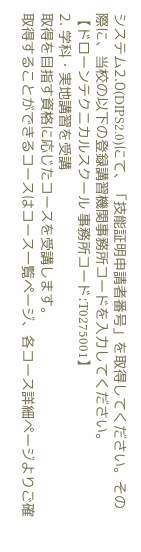システム2.0(DIPS2.0)にて、「技能証明申請者番号」を取得してください。その際に、当校の以下の登録講習機関事務所コードを入力してください。
【ドローンテクニカルスクール 事務所コード:T0275001】
2. 学科・実地講習を受講
取得を目指す資格に応じたコースを受講します。
取得することができるコースはコース一覧ページ、各コース詳細ページよりご確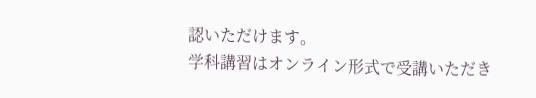認いただけます。
学科講習はオンライン形式で受講いただき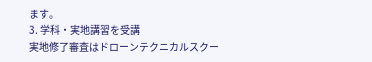ます。
3. 学科・実地講習を受講
実地修了審査はドローンテクニカルスクー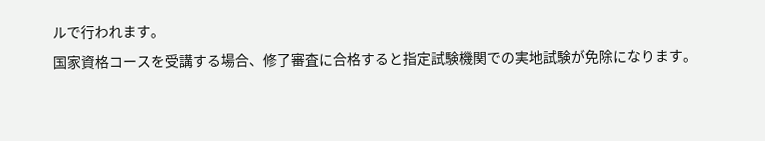ルで行われます。
国家資格コースを受講する場合、修了審査に合格すると指定試験機関での実地試験が免除になります。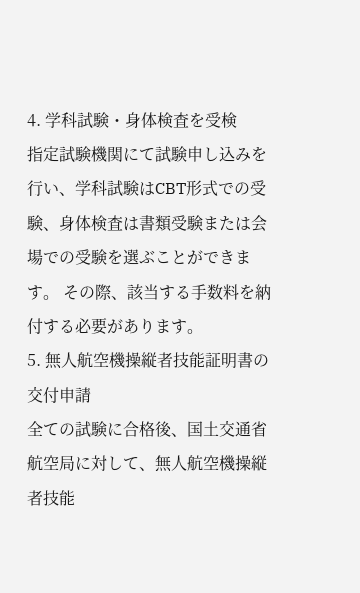4. 学科試験・身体検査を受検
指定試験機関にて試験申し込みを行い、学科試験はCBT形式での受験、身体検査は書類受験または会場での受験を選ぶことができます。 その際、該当する手数料を納付する必要があります。
5. 無人航空機操縦者技能証明書の交付申請
全ての試験に合格後、国土交通省航空局に対して、無人航空機操縦者技能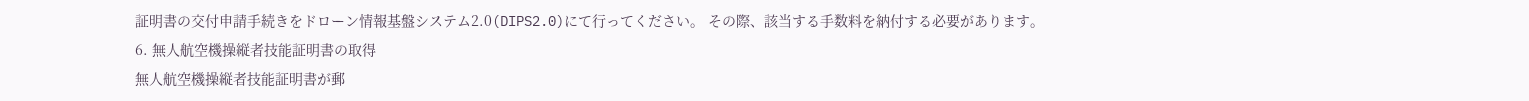証明書の交付申請手続きをドローン情報基盤システム2.0(DIPS2.0)にて行ってください。 その際、該当する手数料を納付する必要があります。
6. 無人航空機操縦者技能証明書の取得
無人航空機操縦者技能証明書が郵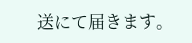送にて届きます。